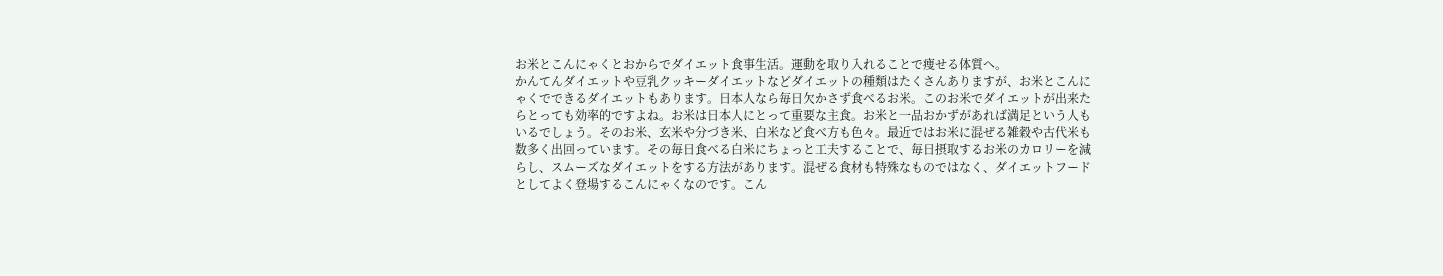お米とこんにゃくとおからでダイエット食事生活。運動を取り入れることで痩せる体質へ。
かんてんダイエットや豆乳クッキーダイエットなどダイエットの種類はたくさんありますが、お米とこんにゃくでできるダイエットもあります。日本人なら毎日欠かさず食べるお米。このお米でダイエットが出来たらとっても効率的ですよね。お米は日本人にとって重要な主食。お米と一品おかずがあれば満足という人もいるでしょう。そのお米、玄米や分づき米、白米など食べ方も色々。最近ではお米に混ぜる雑穀や古代米も数多く出回っています。その毎日食べる白米にちょっと工夫することで、毎日摂取するお米のカロリーを減らし、スムーズなダイエットをする方法があります。混ぜる食材も特殊なものではなく、ダイエットフードとしてよく登場するこんにゃくなのです。こん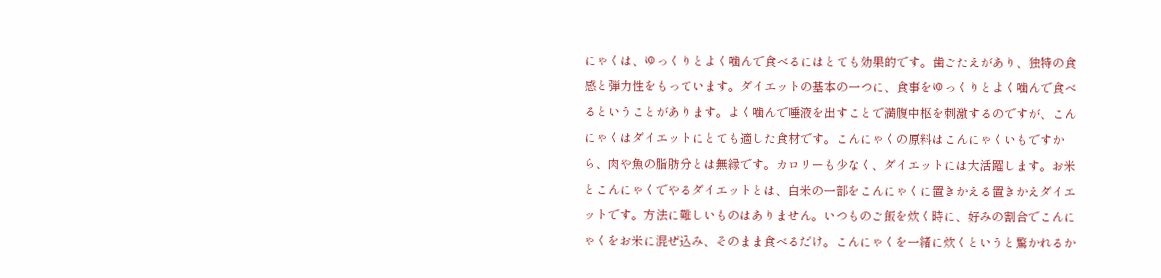にゃくは、ゆっくりとよく噛んで食べるにはとても効果的です。歯ごたえがあり、独特の食感と弾力性をもっています。ダイエットの基本の一つに、食事をゆっくりとよく噛んで食べるということがあります。よく噛んで唾液を出すことで満腹中枢を刺激するのですが、こんにゃくはダイエットにとても適した食材です。こんにゃくの原料はこんにゃくいもですから、肉や魚の脂肪分とは無縁です。カロリーも少なく、ダイエットには大活躍します。お米とこんにゃくでやるダイエットとは、白米の一部をこんにゃくに置きかえる置きかえダイエットです。方法に難しいものはありません。いつものご飯を炊く時に、好みの割合でこんにゃくをお米に混ぜ込み、そのまま食べるだけ。こんにゃくを一緒に炊くというと驚かれるか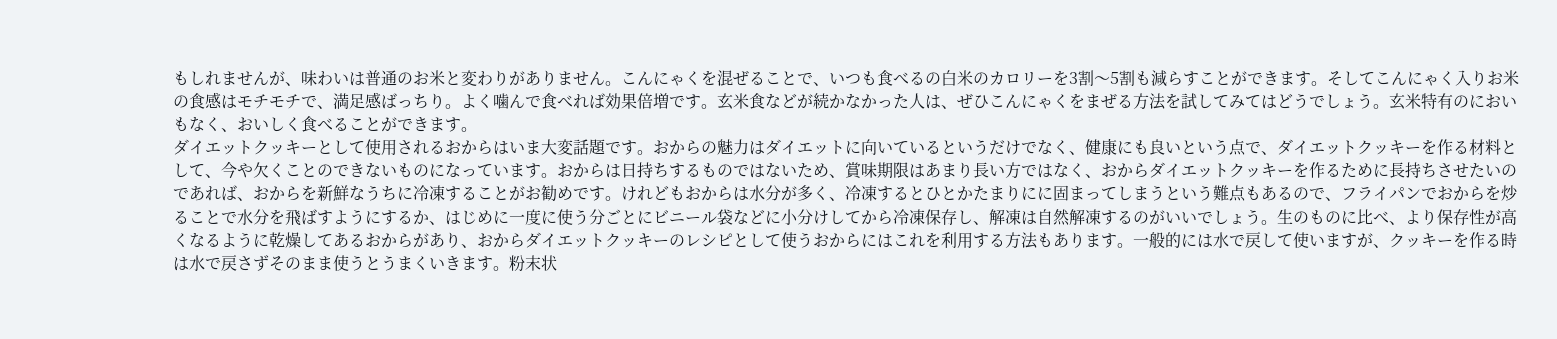もしれませんが、味わいは普通のお米と変わりがありません。こんにゃくを混ぜることで、いつも食べるの白米のカロリーを3割〜5割も減らすことができます。そしてこんにゃく入りお米の食感はモチモチで、満足感ばっちり。よく噛んで食べれば効果倍増です。玄米食などが続かなかった人は、ぜひこんにゃくをまぜる方法を試してみてはどうでしょう。玄米特有のにおいもなく、おいしく食べることができます。
ダイエットクッキーとして使用されるおからはいま大変話題です。おからの魅力はダイエットに向いているというだけでなく、健康にも良いという点で、ダイエットクッキーを作る材料として、今や欠くことのできないものになっています。おからは日持ちするものではないため、賞味期限はあまり長い方ではなく、おからダイエットクッキーを作るために長持ちさせたいのであれば、おからを新鮮なうちに冷凍することがお勧めです。けれどもおからは水分が多く、冷凍するとひとかたまりにに固まってしまうという難点もあるので、フライパンでおからを炒ることで水分を飛ばすようにするか、はじめに一度に使う分ごとにビニール袋などに小分けしてから冷凍保存し、解凍は自然解凍するのがいいでしょう。生のものに比べ、より保存性が高くなるように乾燥してあるおからがあり、おからダイエットクッキーのレシピとして使うおからにはこれを利用する方法もあります。一般的には水で戻して使いますが、クッキーを作る時は水で戻さずそのまま使うとうまくいきます。粉末状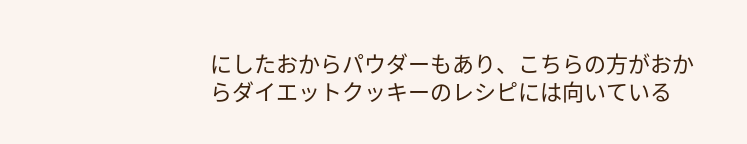にしたおからパウダーもあり、こちらの方がおからダイエットクッキーのレシピには向いている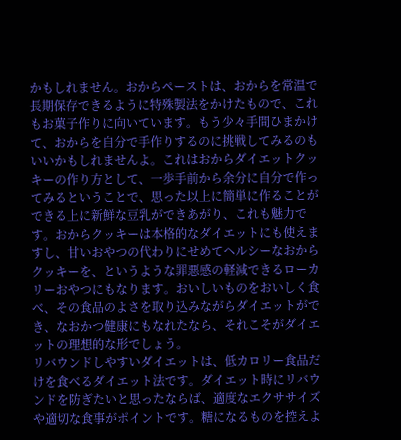かもしれません。おからペーストは、おからを常温で長期保存できるように特殊製法をかけたもので、これもお菓子作りに向いています。もう少々手間ひまかけて、おからを自分で手作りするのに挑戦してみるのもいいかもしれませんよ。これはおからダイエットクッキーの作り方として、一歩手前から余分に自分で作ってみるということで、思った以上に簡単に作ることができる上に新鮮な豆乳ができあがり、これも魅力です。おからクッキーは本格的なダイエットにも使えますし、甘いおやつの代わりにせめてヘルシーなおからクッキーを、というような罪悪感の軽減できるローカリーおやつにもなります。おいしいものをおいしく食べ、その食品のよさを取り込みながらダイエットができ、なおかつ健康にもなれたなら、それこそがダイエットの理想的な形でしょう。
リバウンドしやすいダイエットは、低カロリー食品だけを食べるダイエット法です。ダイエット時にリバウンドを防ぎたいと思ったならば、適度なエクササイズや適切な食事がポイントです。糖になるものを控えよ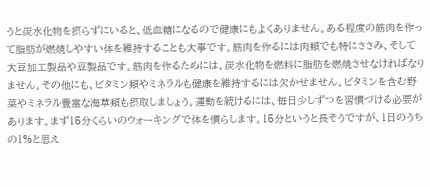うと炭水化物を摂らずにいると、低血糖になるので健康にもよくありません。ある程度の筋肉を作って脂肪が燃焼しやすい体を維持することも大事です。筋肉を作るには肉類でも特にささみ、そして大豆加工製品や豆製品です。筋肉を作るためには、炭水化物を燃料に脂肪を燃焼させなければなりません。その他にも、ビタミン類やミネラルも健康を維持するには欠かせません。ビタミンを含む野菜やミネラル豊富な海草類も摂取しましょう。運動を続けるには、毎日少しずつを習慣づける必要があります。まず15分くらいのウォーキングで体を慣らします。15分というと長そうですが、1日のうちの1%と思え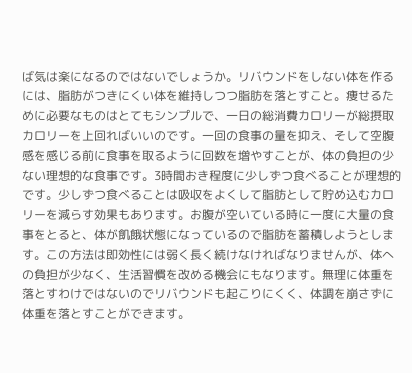ば気は楽になるのではないでしょうか。リバウンドをしない体を作るには、脂肪がつきにくい体を維持しつつ脂肪を落とすこと。痩せるために必要なものはとてもシンプルで、一日の総消費カロリーが総摂取カロリーを上回ればいいのです。一回の食事の量を抑え、そして空腹感を感じる前に食事を取るように回数を増やすことが、体の負担の少ない理想的な食事です。3時間おき程度に少しずつ食べることが理想的です。少しずつ食べることは吸収をよくして脂肪として貯め込むカロリーを減らす効果もあります。お腹が空いている時に一度に大量の食事をとると、体が飢餓状態になっているので脂肪を蓄積しようとします。この方法は即効性には弱く長く続けなければなりませんが、体への負担が少なく、生活習慣を改める機会にもなります。無理に体重を落とすわけではないのでリバウンドも起こりにくく、体調を崩さずに体重を落とすことができます。